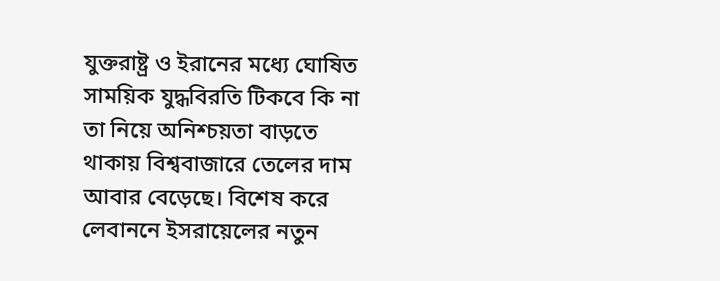যুক্তরাষ্ট্র ও ইরানের মধ্যে ঘোষিত সাময়িক যুদ্ধবিরতি টিকবে কি না তা নিয়ে অনিশ্চয়তা বাড়তে থাকায় বিশ্ববাজারে তেলের দাম আবার বেড়েছে। বিশেষ করে লেবাননে ইসরায়েলের নতুন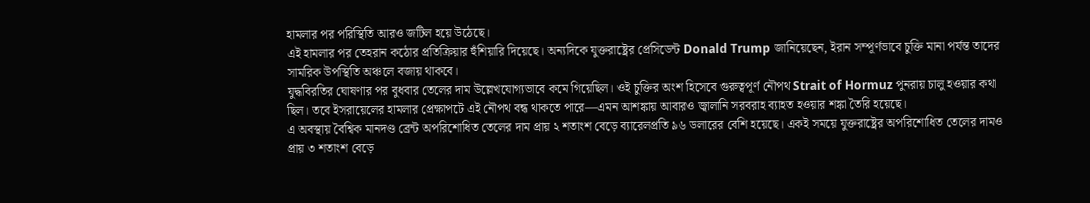হামলার পর পরিস্থিতি আরও জটিল হয়ে উঠেছে।
এই হামলার পর তেহরান কঠোর প্রতিক্রিয়ার হুঁশিয়ারি দিয়েছে। অন্যদিকে যুক্তরাষ্ট্রের প্রেসিডেন্ট Donald Trump জানিয়েছেন, ইরান সম্পূর্ণভাবে চুক্তি মানা পর্যন্ত তাদের সামরিক উপস্থিতি অঞ্চলে বজায় থাকবে।
যুদ্ধবিরতির ঘোষণার পর বুধবার তেলের দাম উল্লেখযোগ্যভাবে কমে গিয়েছিল। ওই চুক্তির অংশ হিসেবে গুরুত্বপূর্ণ নৌপথ Strait of Hormuz পুনরায় চালু হওয়ার কথা ছিল। তবে ইসরায়েলের হামলার প্রেক্ষাপটে এই নৌপথ বন্ধ থাকতে পারে—এমন আশঙ্কায় আবারও জ্বালানি সরবরাহ ব্যাহত হওয়ার শঙ্কা তৈরি হয়েছে।
এ অবস্থায় বৈশ্বিক মানদণ্ড ব্রেন্ট অপরিশোধিত তেলের দাম প্রায় ২ শতাংশ বেড়ে ব্যারেলপ্রতি ৯৬ ডলারের বেশি হয়েছে। একই সময়ে যুক্তরাষ্ট্রের অপরিশোধিত তেলের দামও প্রায় ৩ শতাংশ বেড়ে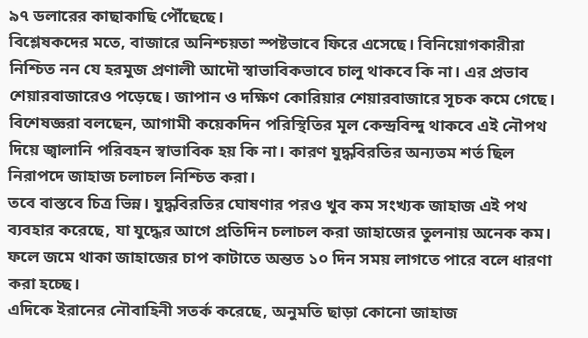৯৭ ডলারের কাছাকাছি পৌঁছেছে।
বিশ্লেষকদের মতে, বাজারে অনিশ্চয়তা স্পষ্টভাবে ফিরে এসেছে। বিনিয়োগকারীরা নিশ্চিত নন যে হরমুজ প্রণালী আদৌ স্বাভাবিকভাবে চালু থাকবে কি না। এর প্রভাব শেয়ারবাজারেও পড়েছে। জাপান ও দক্ষিণ কোরিয়ার শেয়ারবাজারে সূচক কমে গেছে।
বিশেষজ্ঞরা বলছেন, আগামী কয়েকদিন পরিস্থিতির মূল কেন্দ্রবিন্দু থাকবে এই নৌপথ দিয়ে জ্বালানি পরিবহন স্বাভাবিক হয় কি না। কারণ যুদ্ধবিরতির অন্যতম শর্ত ছিল নিরাপদে জাহাজ চলাচল নিশ্চিত করা।
তবে বাস্তবে চিত্র ভিন্ন। যুদ্ধবিরতির ঘোষণার পরও খুব কম সংখ্যক জাহাজ এই পথ ব্যবহার করেছে, যা যুদ্ধের আগে প্রতিদিন চলাচল করা জাহাজের তুলনায় অনেক কম। ফলে জমে থাকা জাহাজের চাপ কাটাতে অন্তত ১০ দিন সময় লাগতে পারে বলে ধারণা করা হচ্ছে।
এদিকে ইরানের নৌবাহিনী সতর্ক করেছে, অনুমতি ছাড়া কোনো জাহাজ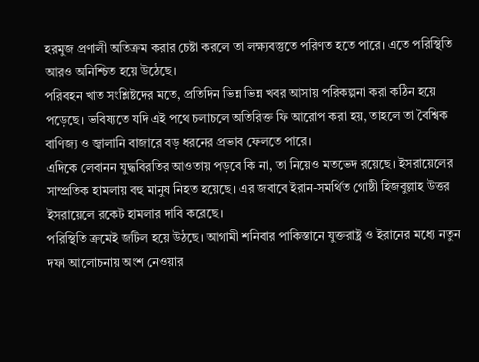হরমুজ প্রণালী অতিক্রম করার চেষ্টা করলে তা লক্ষ্যবস্তুতে পরিণত হতে পারে। এতে পরিস্থিতি আরও অনিশ্চিত হয়ে উঠেছে।
পরিবহন খাত সংশ্লিষ্টদের মতে, প্রতিদিন ভিন্ন ভিন্ন খবর আসায় পরিকল্পনা করা কঠিন হয়ে পড়েছে। ভবিষ্যতে যদি এই পথে চলাচলে অতিরিক্ত ফি আরোপ করা হয়, তাহলে তা বৈশ্বিক বাণিজ্য ও জ্বালানি বাজারে বড় ধরনের প্রভাব ফেলতে পারে।
এদিকে লেবানন যুদ্ধবিরতির আওতায় পড়বে কি না, তা নিয়েও মতভেদ রয়েছে। ইসরায়েলের সাম্প্রতিক হামলায় বহু মানুষ নিহত হয়েছে। এর জবাবে ইরান-সমর্থিত গোষ্ঠী হিজবুল্লাহ উত্তর ইসরায়েলে রকেট হামলার দাবি করেছে।
পরিস্থিতি ক্রমেই জটিল হয়ে উঠছে। আগামী শনিবার পাকিস্তানে যুক্তরাষ্ট্র ও ইরানের মধ্যে নতুন দফা আলোচনায় অংশ নেওয়ার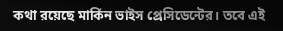কথা রয়েছে মার্কিন ভাইস প্রেসিডেন্টের। তবে এই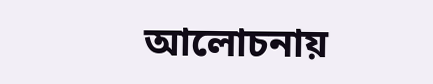আলোচনায়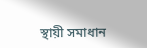স্থায়ী সমাধান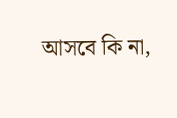আসবে কি না,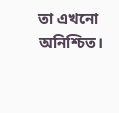তা এখনো অনিশ্চিত।